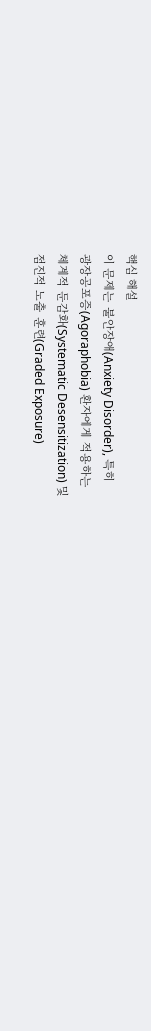핵심 해설
이 문제는 불안장애(Anxiety Disorder), 특히
광장공포증(Agoraphobia) 환자에게 적용하는
체계적 둔감화(Systematic Desensitization) 및
점진적 노출 훈련(Graded Exposure)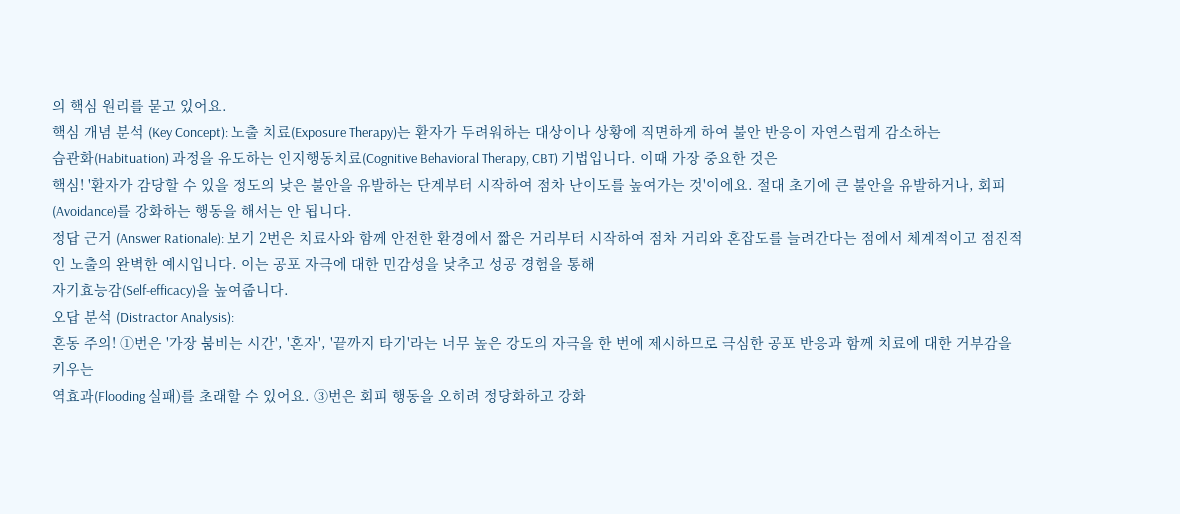의 핵심 원리를 묻고 있어요.
핵심 개념 분석 (Key Concept): 노출 치료(Exposure Therapy)는 환자가 두려워하는 대상이나 상황에 직면하게 하여 불안 반응이 자연스럽게 감소하는
습관화(Habituation) 과정을 유도하는 인지행동치료(Cognitive Behavioral Therapy, CBT) 기법입니다. 이때 가장 중요한 것은
핵심! '환자가 감당할 수 있을 정도의 낮은 불안을 유발하는 단계부터 시작하여 점차 난이도를 높여가는 것'이에요. 절대 초기에 큰 불안을 유발하거나, 회피(Avoidance)를 강화하는 행동을 해서는 안 됩니다.
정답 근거 (Answer Rationale): 보기 2번은 치료사와 함께 안전한 환경에서 짧은 거리부터 시작하여 점차 거리와 혼잡도를 늘려간다는 점에서 체계적이고 점진적인 노출의 완벽한 예시입니다. 이는 공포 자극에 대한 민감성을 낮추고 성공 경험을 통해
자기효능감(Self-efficacy)을 높여줍니다.
오답 분석 (Distractor Analysis):
혼동 주의! ①번은 '가장 붐비는 시간', '혼자', '끝까지 타기'라는 너무 높은 강도의 자극을 한 번에 제시하므로 극심한 공포 반응과 함께 치료에 대한 거부감을 키우는
역효과(Flooding 실패)를 초래할 수 있어요. ③번은 회피 행동을 오히려 정당화하고 강화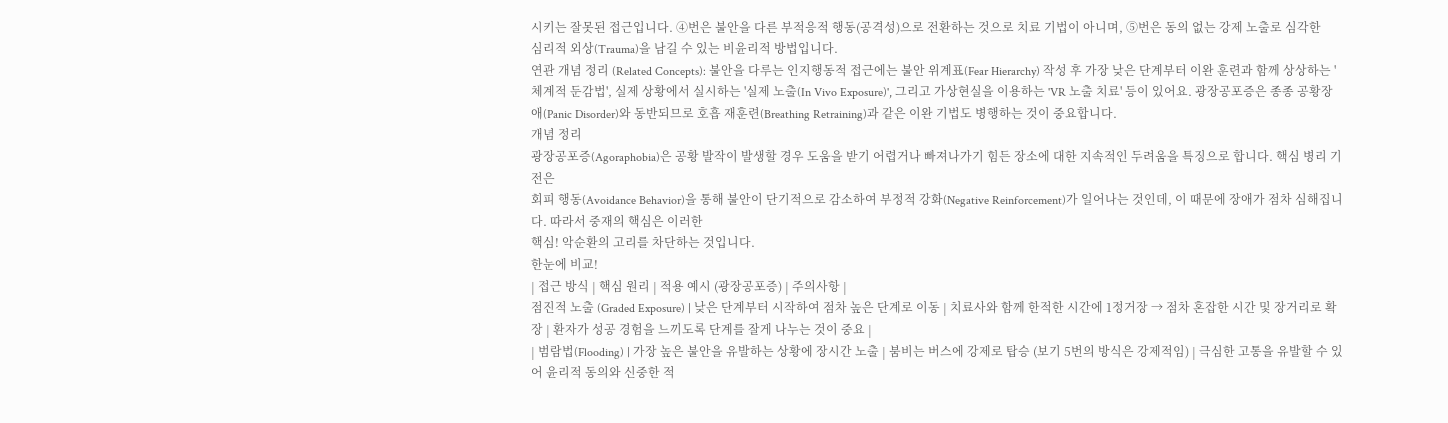시키는 잘못된 접근입니다. ④번은 불안을 다른 부적응적 행동(공격성)으로 전환하는 것으로 치료 기법이 아니며, ⑤번은 동의 없는 강제 노출로 심각한
심리적 외상(Trauma)을 남길 수 있는 비윤리적 방법입니다.
연관 개념 정리 (Related Concepts): 불안을 다루는 인지행동적 접근에는 불안 위계표(Fear Hierarchy) 작성 후 가장 낮은 단계부터 이완 훈련과 함께 상상하는 '체계적 둔감법', 실제 상황에서 실시하는 '실제 노출(In Vivo Exposure)', 그리고 가상현실을 이용하는 'VR 노출 치료' 등이 있어요. 광장공포증은 종종 공황장애(Panic Disorder)와 동반되므로 호흡 재훈련(Breathing Retraining)과 같은 이완 기법도 병행하는 것이 중요합니다.
개념 정리
광장공포증(Agoraphobia)은 공황 발작이 발생할 경우 도움을 받기 어렵거나 빠져나가기 힘든 장소에 대한 지속적인 두려움을 특징으로 합니다. 핵심 병리 기전은
회피 행동(Avoidance Behavior)을 통해 불안이 단기적으로 감소하여 부정적 강화(Negative Reinforcement)가 일어나는 것인데, 이 때문에 장애가 점차 심해집니다. 따라서 중재의 핵심은 이러한
핵심! 악순환의 고리를 차단하는 것입니다.
한눈에 비교!
| 접근 방식 | 핵심 원리 | 적용 예시 (광장공포증) | 주의사항 |
점진적 노출 (Graded Exposure) | 낮은 단계부터 시작하여 점차 높은 단계로 이동 | 치료사와 함께 한적한 시간에 1정거장 → 점차 혼잡한 시간 및 장거리로 확장 | 환자가 성공 경험을 느끼도록 단계를 잘게 나누는 것이 중요 |
| 범람법(Flooding) | 가장 높은 불안을 유발하는 상황에 장시간 노출 | 붐비는 버스에 강제로 탑승 (보기 5번의 방식은 강제적임) | 극심한 고통을 유발할 수 있어 윤리적 동의와 신중한 적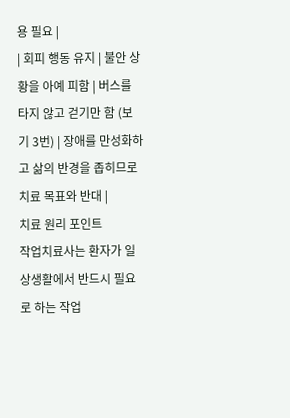용 필요 |
| 회피 행동 유지 | 불안 상황을 아예 피함 | 버스를 타지 않고 걷기만 함 (보기 3번) | 장애를 만성화하고 삶의 반경을 좁히므로 치료 목표와 반대 |
치료 원리 포인트
작업치료사는 환자가 일상생활에서 반드시 필요로 하는 작업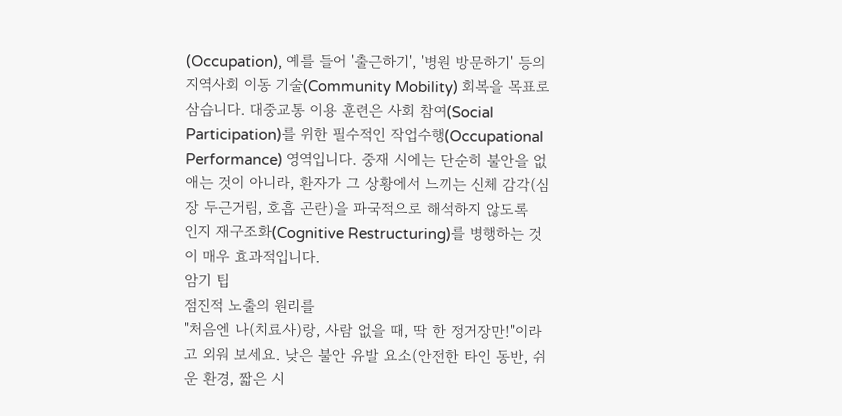(Occupation), 예를 들어 '출근하기', '병원 방문하기' 등의
지역사회 이동 기술(Community Mobility) 회복을 목표로 삼습니다. 대중교통 이용 훈련은 사회 참여(Social Participation)를 위한 필수적인 작업수행(Occupational Performance) 영역입니다. 중재 시에는 단순히 불안을 없애는 것이 아니라, 환자가 그 상황에서 느끼는 신체 감각(심장 두근거림, 호흡 곤란)을 파국적으로 해석하지 않도록
인지 재구조화(Cognitive Restructuring)를 병행하는 것이 매우 효과적입니다.
암기 팁
점진적 노출의 원리를
"처음엔 나(치료사)랑, 사람 없을 때, 딱 한 정거장만!"이라고 외워 보세요. 낮은 불안 유발 요소(안전한 타인 동반, 쉬운 환경, 짧은 시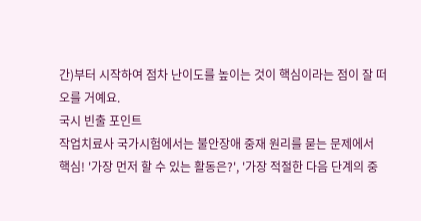간)부터 시작하여 점차 난이도를 높이는 것이 핵심이라는 점이 잘 떠오를 거예요.
국시 빈출 포인트
작업치료사 국가시험에서는 불안장애 중재 원리를 묻는 문제에서
핵심! '가장 먼저 할 수 있는 활동은?', '가장 적절한 다음 단계의 중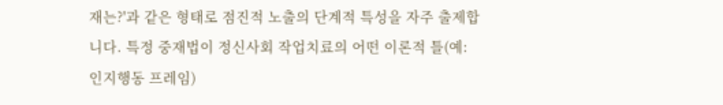재는?'과 같은 형태로 점진적 노출의 단계적 특성을 자주 출제합니다. 특정 중재법이 정신사회 작업치료의 어떤 이론적 틀(예: 인지행동 프레임)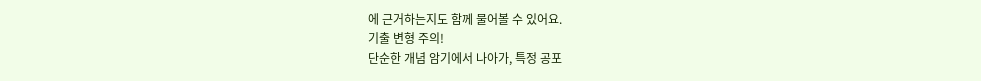에 근거하는지도 함께 물어볼 수 있어요.
기출 변형 주의!
단순한 개념 암기에서 나아가, 특정 공포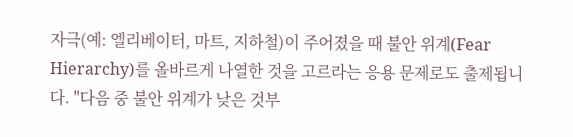자극(예: 엘리베이터, 마트, 지하철)이 주어졌을 때 불안 위계(Fear Hierarchy)를 올바르게 나열한 것을 고르라는 응용 문제로도 출제됩니다. "다음 중 불안 위계가 낮은 것부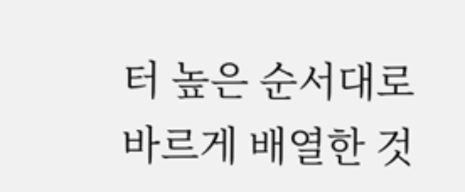터 높은 순서대로 바르게 배열한 것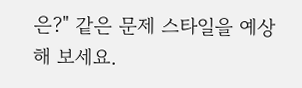은?" 같은 문제 스타일을 예상해 보세요.